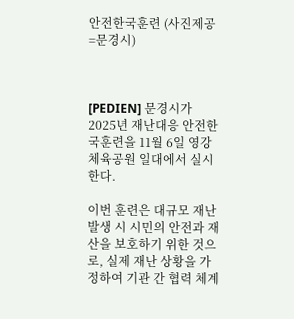안전한국훈련 (사진제공=문경시)



[PEDIEN] 문경시가 2025년 재난대응 안전한국훈련을 11월 6일 영강체육공원 일대에서 실시한다.

이번 훈련은 대규모 재난 발생 시 시민의 안전과 재산을 보호하기 위한 것으로, 실제 재난 상황을 가정하여 기관 간 협력 체계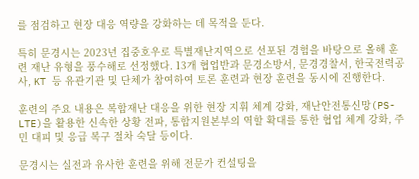를 점검하고 현장 대응 역량을 강화하는 데 목적을 둔다.

특히 문경시는 2023년 집중호우로 특별재난지역으로 선포된 경험을 바탕으로 올해 훈련 재난 유형을 풍수해로 선정했다. 13개 협업반과 문경소방서, 문경경찰서, 한국전력공사, KT 등 유관기관 및 단체가 참여하여 토론 훈련과 현장 훈련을 동시에 진행한다.

훈련의 주요 내용은 복합재난 대응을 위한 현장 지휘 체계 강화, 재난안전통신망(PS-LTE)을 활용한 신속한 상황 전파, 통합지원본부의 역할 확대를 통한 협업 체계 강화, 주민 대피 및 응급 복구 절차 숙달 등이다.

문경시는 실전과 유사한 훈련을 위해 전문가 컨설팅을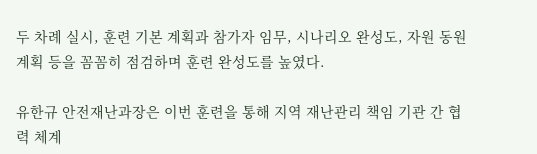두 차례 실시, 훈련 기본 계획과 참가자 임무, 시나리오 완성도, 자원 동원 계획 등을 꼼꼼히 점검하며 훈련 완성도를 높였다.

유한규 안전재난과장은 이번 훈련을 통해 지역 재난관리 책임 기관 간 협력 체계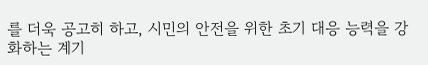를 더욱 공고히 하고, 시민의 안전을 위한 초기 대응 능력을 강화하는 계기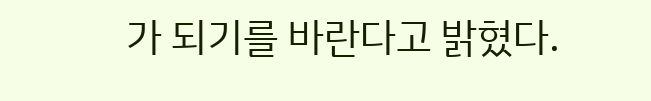가 되기를 바란다고 밝혔다.